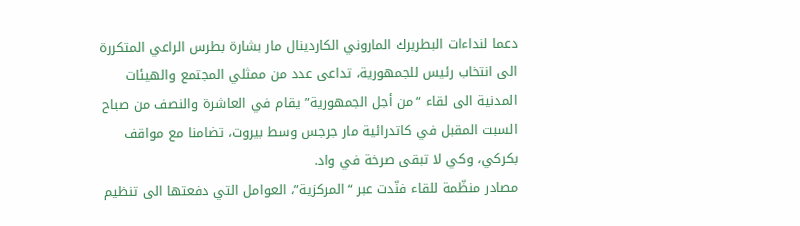دعما لنداءات البطريرك الماروني الكاردينال مار بشارة بطرس الراعي المتكررة الى انتخاب رئيس للجمهورية، تداعى عدد من ممثلي المجتمع والهيئات المدنية الى لقاء “من أجل الجمهورية” يقام في العاشرة والنصف من صباح السبت المقبل في كاتدرائية مار جرجس وسط بيروت، تضامنا مع مواقف بكركي، وكي لا تبقى صرخة في واد.
مصادر منظّمة للقاء فنّدت عبر “المركزية”، العوامل التي دفعتها الى تنظيم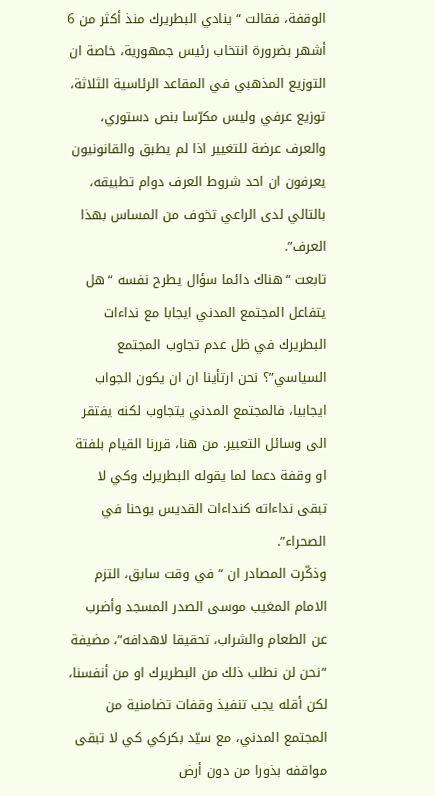الوقفة، فقالت “ينادي البطريرك منذ أكثر من 6 أشهر بضرورة انتخاب رئيس جمهورية، خاصة ان التوزيع المذهبي في المقاعد الرئاسية الثلاثة، توزيع عرفي وليس مكرّسا بنص دستوري، والعرف عرضة للتغيير اذا لم يطبق والقانونيون يعرفون ان احد شروط العرف دوام تطبيقه، بالتالي لدى الراعي تخوف من المساس بهذا العرف”.
تابعت “هناك دائما سؤال يطرح نفسه “هل يتفاعل المجتمع المدني ايجابا مع نداءات البطريرك في ظل عدم تجاوب المجتمع السياسي”؟ نحن ارتأينا ان ان يكون الجواب ايجابيا، فالمجتمع المدني يتجاوب لكنه يفتقر الى وسائل التعبير. من هنا، قررنا القيام بلفتة او وقفة دعما لما يقوله البطريرك وكي لا تبقى نداءاته كنداءات القديس يوحنا في الصحراء”.
وذكّرت المصادر ان “في وقت سابق، التزم الامام المغيب موسى الصدر المسجد وأضرب عن الطعام والشراب، تحقيقا لاهدافه”، مضيفة “نحن لن نطلب ذلك من البطريرك او من أنفسنا، لكن أقله يجب تنفيذ وقفات تضامنية من المجتمع المدني، مع سيّد بكركي كي لا تبقى مواقفه بذورا من دون أرض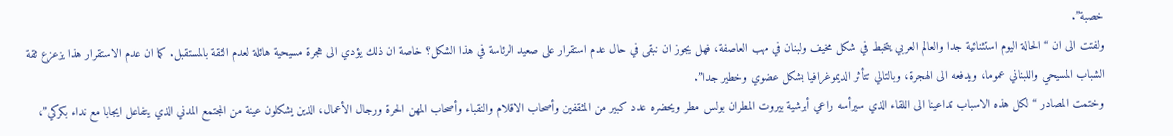خصبة”.
ولفتت الى ان “الحالة اليوم استثنائية جدا والعالم العربي يتخبط في شكل مخيف ولبنان في مهب العاصفة، فهل يجوز ان نبقى في حال عدم استقرار على صعيد الرئاسة في هذا الشكل؟ خاصة ان ذلك يؤدي الى هجرة مسيحية هائلة لعدم الثقة بالمستقبل. كما ان عدم الاستقرار هذا يزعزع ثقة الشباب المسيحي واللبناني عموما، ويدفعه الى الهجرة، وبالتالي تتأثر الديموغرافيا بشكل عضوي وخطير جدا”.
وختمت المصادر “لكل هذه الاسباب تداعينا الى اللقاء الذي سيرأسه راعي أبرشية بيروت المطران بولس مطر ويحضره عدد كبير من المثقفين وأصحاب الاقلام والنقباء وأصحاب المهن الحرة ورجال الأعمال، الذين يشكلون عينة من المجتمع المدني الذي يتفاعل ايجابا مع نداء بكركي”،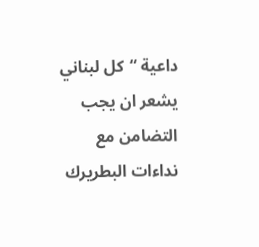داعية “كل لبناني يشعر ان يجب التضامن مع نداءات البطريرك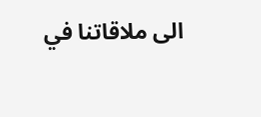الى ملاقاتنا في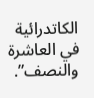الكاتدرائية في العاشرة والنصف”.